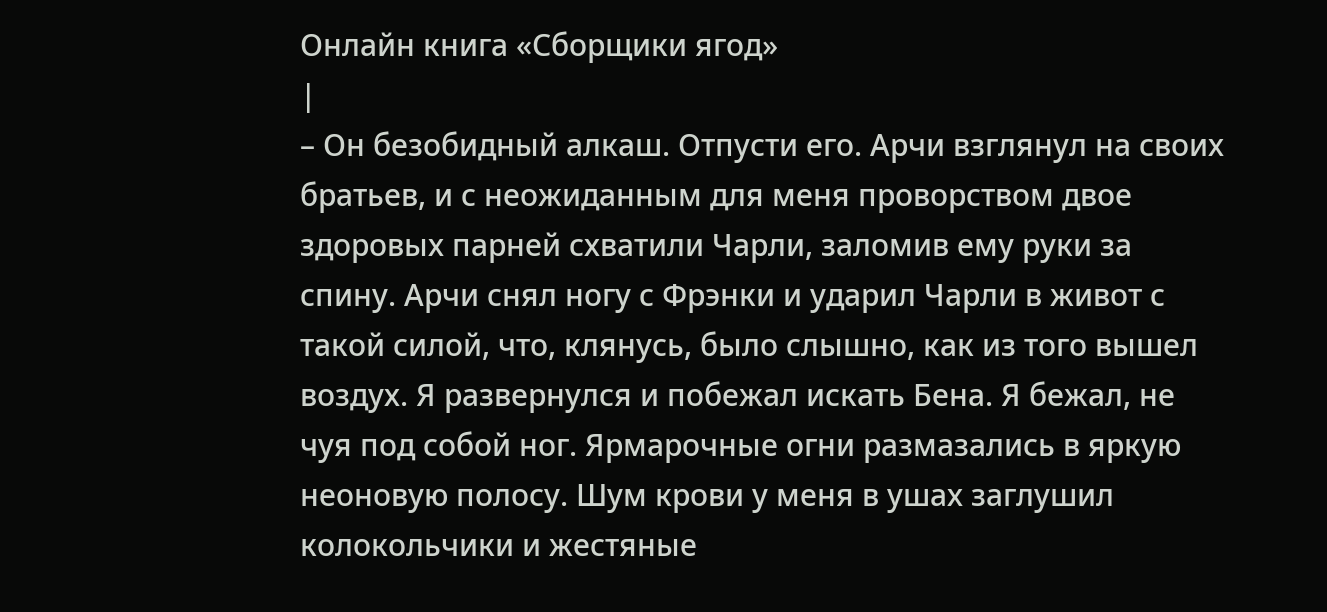Онлайн книга «Сборщики ягод»
|
– Он безобидный алкаш. Отпусти его. Арчи взглянул на своих братьев, и с неожиданным для меня проворством двое здоровых парней схватили Чарли, заломив ему руки за спину. Арчи снял ногу с Фрэнки и ударил Чарли в живот с такой силой, что, клянусь, было слышно, как из того вышел воздух. Я развернулся и побежал искать Бена. Я бежал, не чуя под собой ног. Ярмарочные огни размазались в яркую неоновую полосу. Шум крови у меня в ушах заглушил колокольчики и жестяные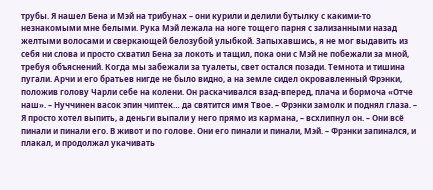трубы. Я нашел Бена и Мэй на трибунах – они курили и делили бутылку с какими-то незнакомыми мне белыми. Рука Мэй лежала на ноге тощего парня с зализанными назад желтыми волосами и сверкающей белозубой улыбкой. Запыхавшись, я не мог выдавить из себя ни слова и просто схватил Бена за локоть и тащил, пока они с Мэй не побежали за мной, требуя объяснений. Когда мы забежали за туалеты, свет остался позади. Темнота и тишина пугали. Арчи и его братьев нигде не было видно, а на земле сидел окровавленный Фрэнки, положив голову Чарли себе на колени. Он раскачивался взад-вперед, плача и бормоча «Отче наш». – Нуччинен васок эпин чиптек… да святится имя Твое. – Фрэнки замолк и поднял глаза. – Я просто хотел выпить, а деньги выпали у него прямо из кармана, – всхлипнул он. – Они всё пинали и пинали его. В живот и по голове. Они его пинали и пинали, Мэй. – Фрэнки запинался, и плакал, и продолжал укачивать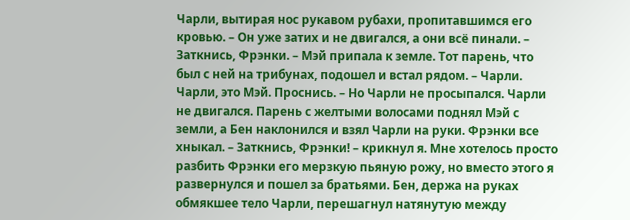Чарли, вытирая нос рукавом рубахи, пропитавшимся его кровью. – Он уже затих и не двигался, а они всё пинали. – Заткнись, Фрэнки. – Мэй припала к земле. Тот парень, что был с ней на трибунах, подошел и встал рядом. – Чарли. Чарли, это Мэй. Проснись. – Но Чарли не просыпался. Чарли не двигался. Парень с желтыми волосами поднял Мэй с земли, а Бен наклонился и взял Чарли на руки. Фрэнки все хныкал. – Заткнись, Фрэнки! – крикнул я. Мне хотелось просто разбить Фрэнки его мерзкую пьяную рожу, но вместо этого я развернулся и пошел за братьями. Бен, держа на руках обмякшее тело Чарли, перешагнул натянутую между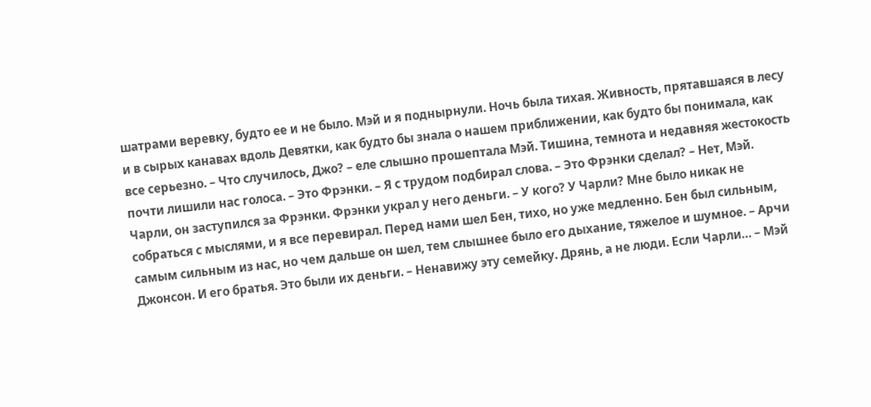шатрами веревку, будто ее и не было. Мэй и я поднырнули. Ночь была тихая. Живность, прятавшаяся в лесу и в сырых канавах вдоль Девятки, как будто бы знала о нашем приближении, как будто бы понимала, как все серьезно. – Что случилось, Джо? – еле слышно прошептала Мэй. Тишина, темнота и недавняя жестокость почти лишили нас голоса. – Это Фрэнки. – Я с трудом подбирал слова. – Это Фрэнки сделал? – Нет, Мэй. Чарли, он заступился за Фрэнки. Фрэнки украл у него деньги. – У кого? У Чарли? Мне было никак не собраться с мыслями, и я все перевирал. Перед нами шел Бен, тихо, но уже медленно. Бен был сильным, самым сильным из нас, но чем дальше он шел, тем слышнее было его дыхание, тяжелое и шумное. – Арчи Джонсон. И его братья. Это были их деньги. – Ненавижу эту семейку. Дрянь, а не люди. Если Чарли… – Мэй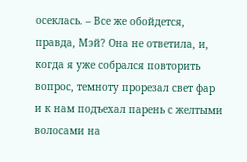осеклась. – Все же обойдется, правда, Мэй? Она не ответила, и, когда я уже собрался повторить вопрос, темноту прорезал свет фар и к нам подъехал парень с желтыми волосами на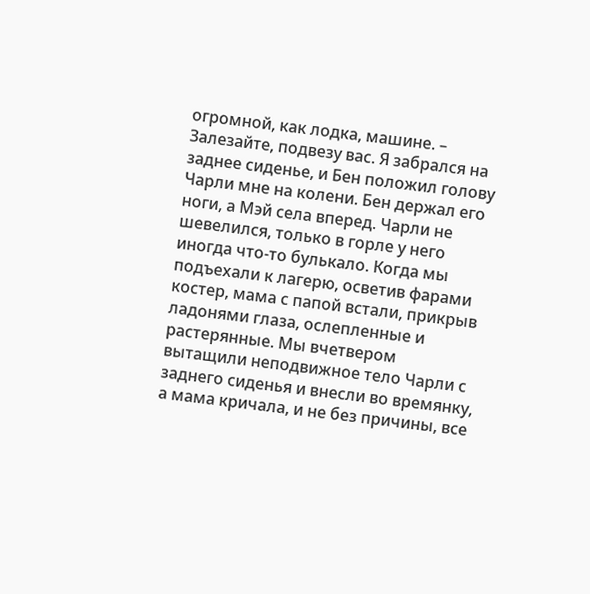огромной, как лодка, машине. – Залезайте, подвезу вас. Я забрался на заднее сиденье, и Бен положил голову Чарли мне на колени. Бен держал его ноги, а Мэй села вперед. Чарли не шевелился, только в горле у него иногда что-то булькало. Когда мы подъехали к лагерю, осветив фарами костер, мама с папой встали, прикрыв ладонями глаза, ослепленные и растерянные. Мы вчетвером вытащили неподвижное тело Чарли с заднего сиденья и внесли во времянку, а мама кричала, и не без причины, все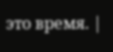это время. |